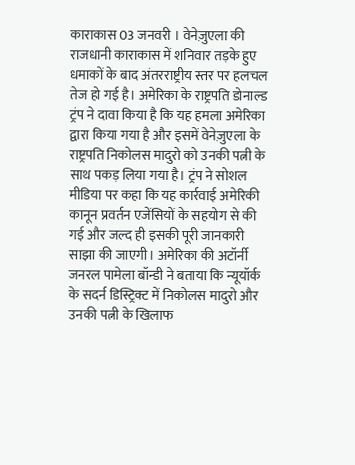काराकास 03 जनवरी । वेनेज़ुएला की राजधानी काराकास में शनिवार तड़के हुए धमाकों के बाद अंतरराष्ट्रीय स्तर पर हलचल तेज हो गई है। अमेरिका के राष्ट्रपति डोनाल्ड ट्रंप ने दावा किया है कि यह हमला अमेरिका द्वारा किया गया है और इसमें वेनेज़ुएला के राष्ट्रपति निकोलस मादुरो को उनकी पत्नी के साथ पकड़ लिया गया है। ट्रंप ने सोशल मीडिया पर कहा कि यह कार्रवाई अमेरिकी कानून प्रवर्तन एजेंसियों के सहयोग से की गई और जल्द ही इसकी पूरी जानकारी साझा की जाएगी। अमेरिका की अटॉर्नी जनरल पामेला बॉन्डी ने बताया कि न्यूयॉर्क के सदर्न डिस्ट्रिक्ट में निकोलस मादुरो और उनकी पत्नी के खिलाफ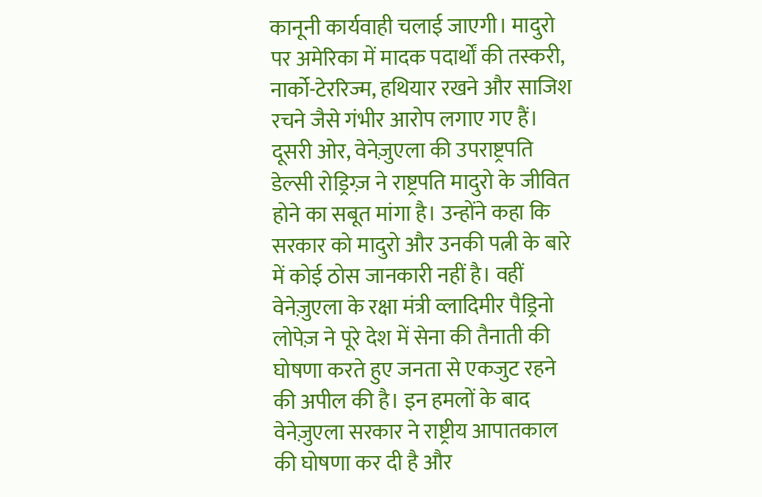कानूनी कार्यवाही चलाई जाएगी। मादुरो पर अमेरिका में मादक पदार्थों की तस्करी, नार्को-टेररिज्म, हथियार रखने और साजिश रचने जैसे गंभीर आरोप लगाए गए हैं। दूसरी ओर, वेनेज़ुएला की उपराष्ट्रपति डेल्सी रोड्रिग्ज़ ने राष्ट्रपति मादुरो के जीवित होने का सबूत मांगा है। उन्होंने कहा कि सरकार को मादुरो और उनकी पत्नी के बारे में कोई ठोस जानकारी नहीं है। वहीं वेनेज़ुएला के रक्षा मंत्री व्लादिमीर पैड्रिनो लोपेज़ ने पूरे देश में सेना की तैनाती की घोषणा करते हुए जनता से एकजुट रहने की अपील की है। इन हमलों के बाद वेनेज़ुएला सरकार ने राष्ट्रीय आपातकाल की घोषणा कर दी है और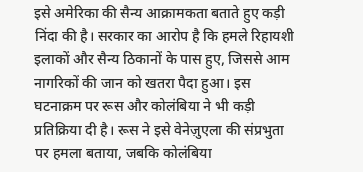इसे अमेरिका की सैन्य आक्रामकता बताते हुए कड़ी निंदा की है। सरकार का आरोप है कि हमले रिहायशी इलाकों और सैन्य ठिकानों के पास हुए, जिससे आम नागरिकों की जान को खतरा पैदा हुआ। इस घटनाक्रम पर रूस और कोलंबिया ने भी कड़ी प्रतिक्रिया दी है। रूस ने इसे वेनेज़ुएला की संप्रभुता पर हमला बताया, जबकि कोलंबिया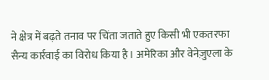ने क्षेत्र में बढ़ते तनाव पर चिंता जताते हुए किसी भी एकतरफा सैन्य कार्रवाई का विरोध किया है। अमेरिका और वेनेज़ुएला के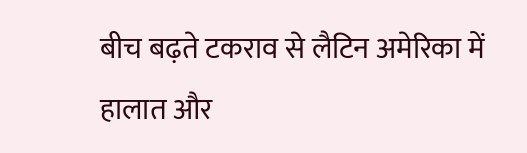बीच बढ़ते टकराव से लैटिन अमेरिका में हालात और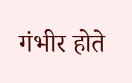गंभीर होते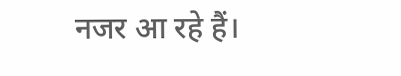नजर आ रहे हैं।